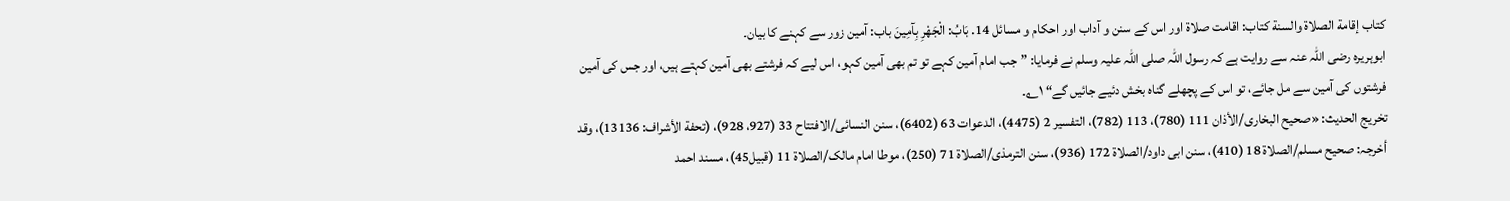كتاب إقامة الصلاة والسنة کتاب: اقامت صلاۃ اور اس کے سنن و آداب اور احکام و مسائل 14. بَابُ: الْجَهْرِ بِآمِينَ باب: آمین زور سے کہنے کا بیان۔
ابوہریرہ رضی اللہ عنہ سے روایت ہے کہ رسول اللہ صلی اللہ علیہ وسلم نے فرمایا: ”جب امام آمین کہے تو تم بھی آمین کہو، اس لیے کہ فرشتے بھی آمین کہتے ہیں، اور جس کی آمین فرشتوں کی آمین سے مل جائے، تو اس کے پچھلے گناہ بخش دئیے جائیں گے“ ۱؎۔
تخریج الحدیث: «صحیح البخاری/الأذان 111 (780)، 113 (782)، التفسیر 2 (4475)، الدعوات 63 (6402)، سنن النسائی/الافتتاح 33 (927، 928)، (تحفة الأشراف: 13136)، وقد أخرجہ: صحیح مسلم/الصلاة 18 (410)، سنن ابی داود/الصلاة 172 (936)، سنن الترمذی/الصلاة 71 (250)، موطا امام مالک/الصلاة 11 (قبیل45)، مسند احمد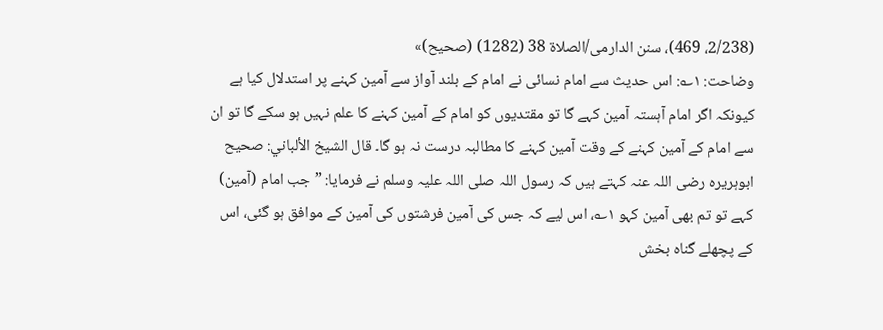(2/238، 469)، سنن الدارمی/الصلاة 38 (1282) (صحیح)»
وضاحت: ۱؎: اس حدیث سے امام نسائی نے امام کے بلند آواز سے آمین کہنے پر استدلال کیا ہے کیونکہ اگر امام آہستہ آمین کہے گا تو مقتدیوں کو امام کے آمین کہنے کا علم نہیں ہو سکے گا تو ان سے امام کے آمین کہنے کے وقت آمین کہنے کا مطالبہ درست نہ ہو گا۔ قال الشيخ الألباني: صحيح
ابوہریرہ رضی اللہ عنہ کہتے ہیں کہ رسول اللہ صلی اللہ علیہ وسلم نے فرمایا: ”جب امام (آمین) کہے تو تم بھی آمین کہو ۱؎، اس لیے کہ جس کی آمین فرشتوں کی آمین کے موافق ہو گئی، اس کے پچھلے گناہ بخش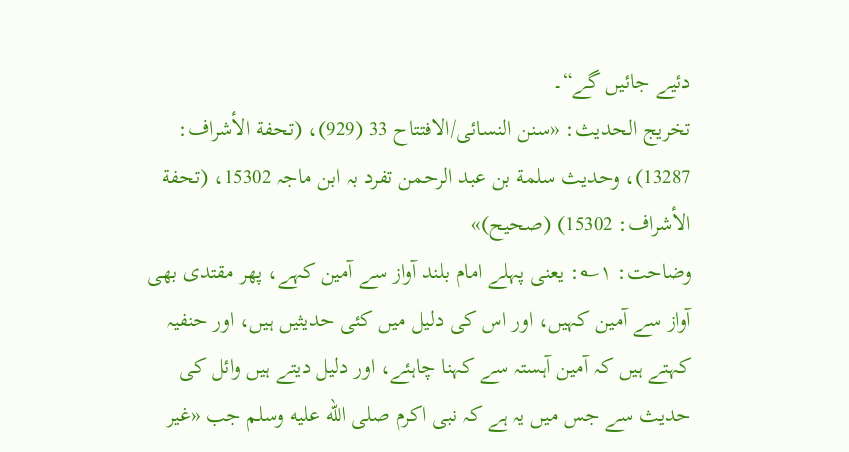دئیے جائیں گے“۔
تخریج الحدیث: «سنن النسائی/الافتتاح 33 (929)، (تحفة الأشراف: 13287)، وحدیث سلمة بن عبد الرحمن تفرد بہ ابن ماجہ 15302، (تحفة الأشراف: 15302) (صحیح)»
وضاحت: ۱؎: یعنی پہلے امام بلند آواز سے آمین کہے، پھر مقتدی بھی آواز سے آمین کہیں، اور اس کی دلیل میں کئی حدیثیں ہیں، اور حنفیہ کہتے ہیں کہ آمین آہستہ سے کہنا چاہئے، اور دلیل دیتے ہیں وائل کی حدیث سے جس میں یہ ہے کہ نبی اکرم صلى الله عليه وسلم جب «غير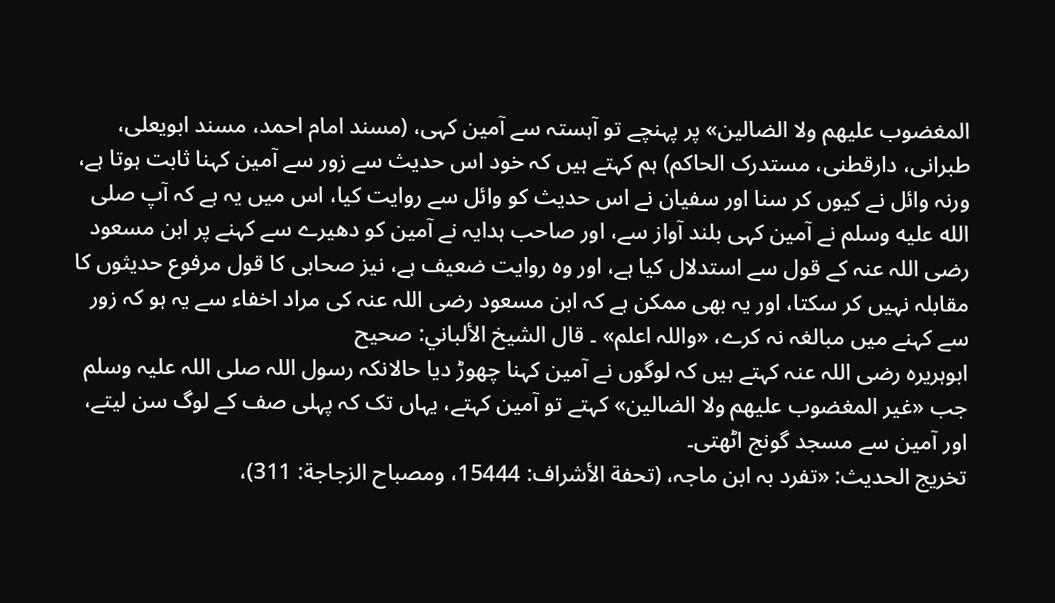المغضوب عليهم ولا الضالين» پر پہنچے تو آہستہ سے آمین کہی، (مسند امام احمد، مسند ابویعلی، طبرانی، دارقطنی، مستدرک الحاکم) ہم کہتے ہیں کہ خود اس حدیث سے زور سے آمین کہنا ثابت ہوتا ہے، ورنہ وائل نے کیوں کر سنا اور سفیان نے اس حدیث کو وائل سے روایت کیا، اس میں یہ ہے کہ آپ صلى الله عليه وسلم نے آمین کہی بلند آواز سے، اور صاحب ہدایہ نے آمین کو دھیرے سے کہنے پر ابن مسعود رضی اللہ عنہ کے قول سے استدلال کیا ہے، اور وہ روایت ضعیف ہے، نیز صحابی کا قول مرفوع حدیثوں کا مقابلہ نہیں کر سکتا، اور یہ بھی ممکن ہے کہ ابن مسعود رضی اللہ عنہ کی مراد اخفاء سے یہ ہو کہ زور سے کہنے میں مبالغہ نہ کرے، «واللہ اعلم» ۔ قال الشيخ الألباني: صحيح
ابوہریرہ رضی اللہ عنہ کہتے ہیں کہ لوگوں نے آمین کہنا چھوڑ دیا حالانکہ رسول اللہ صلی اللہ علیہ وسلم جب «غير المغضوب عليهم ولا الضالين» کہتے تو آمین کہتے، یہاں تک کہ پہلی صف کے لوگ سن لیتے، اور آمین سے مسجد گونج اٹھتی۔
تخریج الحدیث: «تفرد بہ ابن ماجہ، (تحفة الأشراف: 15444، ومصباح الزجاجة: 311)،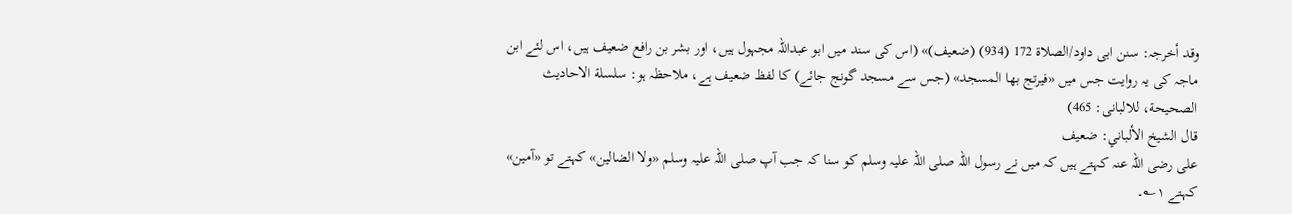وقد أخرجہ: سنن ابی داود/الصلاة 172 (934) (ضعیف)» (اس کی سند میں ابو عبداللہ مجہول ہیں، اور بشر بن رافع ضعیف ہیں، اس لئے ابن ماجہ کی یہ روایت جس میں «فيرتج بها المسجد» (جس سے مسجد گونج جائے) کا لفظ ضعیف ہے، ملاحظہ ہو: سلسلة الاحادیث الصحیحة، للالبانی: 465)
قال الشيخ الألباني: ضعيف
علی رضی اللہ عنہ کہتے ہیں کہ میں نے رسول اللہ صلی اللہ علیہ وسلم کو سنا کہ جب آپ صلی اللہ علیہ وسلم «ولا الضالين» کہتے تو «آمین» کہتے ۱؎۔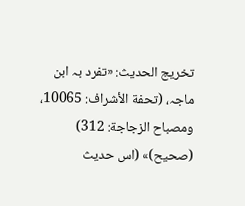تخریج الحدیث: «تفرد بہ ابن ماجہ، (تحفة الأشراف: 10065، ومصباح الزجاجة: 312) (صحیح)» (اس حدیث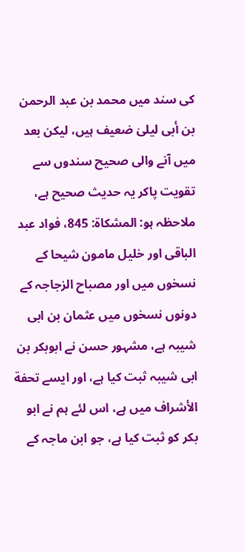کی سند میں محمد بن عبد الرحمن بن أبی لیلیٰ ضعیف ہیں، لیکن بعد میں آنے والی صحیح سندوں سے تقویت پاکر یہ حدیث صحیح ہے، ملاحظہ ہو: المشکاة: 845، فواد عبد الباقی اور خلیل مامون شیحا کے نسخوں میں اور مصباح الزجاجہ کے دونوں نسخوں میں عثمان بن ابی شیبہ ہے، مشہور حسن نے ابوبکر بن ابی شیبہ ثبت کیا ہے، اور ایسے تحفة الأشراف میں ہے، اس لئے ہم نے ابو بکر کو ثبت کیا ہے، جو ابن ماجہ کے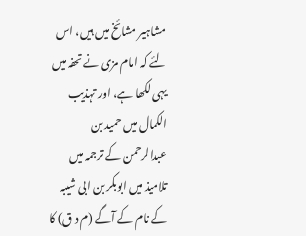مشاہیر مشائخ میں ہیں، اس لئے کہ امام مزی نے تحفہ میں یہی لکھا ہے، اور تہذیب الکمال میں حمید بن عبدالرحمن کے ترجمہ میں تلامیذ میں ابوبکر بن ابی شیبہ کے نام کے آگے (م د ق) کا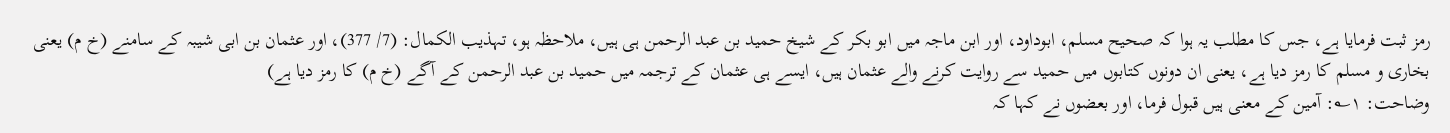رمز ثبت فرمایا ہے، جس کا مطلب یہ ہوا کہ صحیح مسلم، ابوداود، اور ابن ماجہ میں ابو بکر کے شیخ حمید بن عبد الرحمن ہی ہیں، ملاحظہ ہو، تہذیب الکمال: (7/ 377)، اور عثمان بن ابی شیبہ کے سامنے (خ م) یعنی بخاری و مسلم کا رمز دیا ہے، یعنی ان دونوں کتابوں میں حمید سے روایت کرنے والے عثمان ہیں، ایسے ہی عثمان کے ترجمہ میں حمید بن عبد الرحمن کے آگے (خ م) کا رمز دیا ہے)
وضاحت: ۱؎: آمین کے معنی ہیں قبول فرما، اور بعضوں نے کہا کہ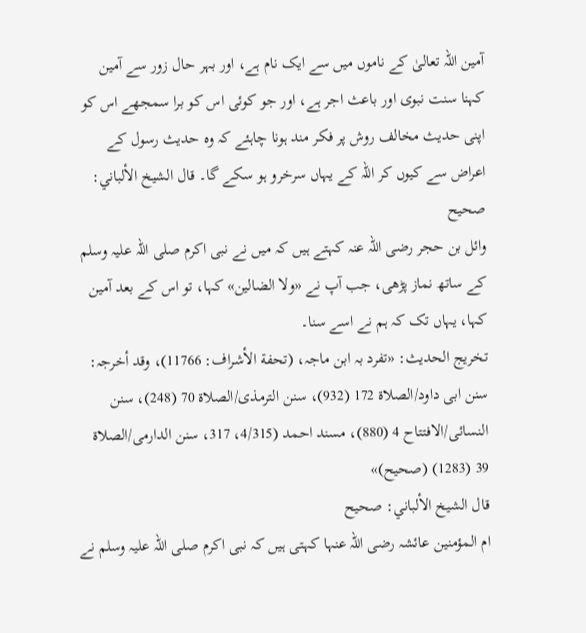آمین اللہ تعالیٰ کے ناموں میں سے ایک نام ہے، اور بہر حال زور سے آمین کہنا سنت نبوی اور باعث اجر ہے، اور جو کوئی اس کو برا سمجھے اس کو اپنی حدیث مخالف روش پر فکر مند ہونا چاہئے کہ وہ حدیث رسول کے اعراض سے کیوں کر اللہ کے یہاں سرخرو ہو سکے گا۔ قال الشيخ الألباني: صحيح
وائل بن حجر رضی اللہ عنہ کہتے ہیں کہ میں نے نبی اکرم صلی اللہ علیہ وسلم کے ساتھ نماز پڑھی، جب آپ نے «ولا الضالين» کہا، تو اس کے بعد آمین کہا، یہاں تک کہ ہم نے اسے سنا۔
تخریج الحدیث: «تفرد بہ ابن ماجہ، (تحفة الأشراف: 11766)، وقد أخرجہ: سنن ابی داود/الصلاة 172 (932)، سنن الترمذی/الصلاة 70 (248)، سنن النسائی/الافتتاح 4 (880)، مسند احمد (4/315، 317، سنن الدارمی/الصلاة 39 (1283) (صحیح)»
قال الشيخ الألباني: صحيح
ام المؤمنین عائشہ رضی اللہ عنہا کہتی ہیں کہ نبی اکرم صلی اللہ علیہ وسلم نے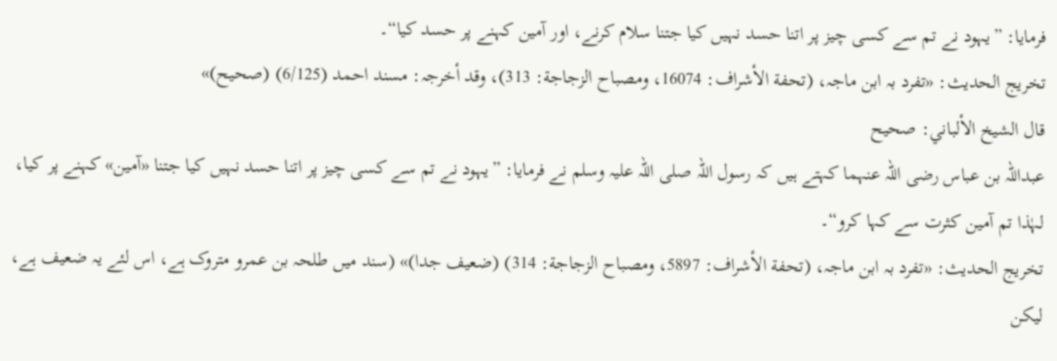فرمایا: ”یہود نے تم سے کسی چیز پر اتنا حسد نہیں کیا جتنا سلام کرنے، اور آمین کہنے پر حسد کیا“۔
تخریج الحدیث: «تفرد بہ ابن ماجہ، (تحفة الأشراف: 16074، ومصباح الزجاجة: 313)، وقد أخرجہ: مسند احمد (6/125) (صحیح)»
قال الشيخ الألباني: صحيح
عبداللہ بن عباس رضی اللہ عنہما کہتے ہیں کہ رسول اللہ صلی اللہ علیہ وسلم نے فرمایا: ”یہود نے تم سے کسی چیز پر اتنا حسد نہیں کیا جتنا «آمین» کہنے پر کیا، لہٰذا تم آمین کثرت سے کہا کرو“۔
تخریج الحدیث: «تفرد بہ ابن ماجہ، (تحفة الأشراف: 5897، ومصباح الزجاجة: 314) (ضعیف جدا)» (سند میں طلحہ بن عمرو متروک ہے، اس لئے یہ ضعیف ہے، لیکن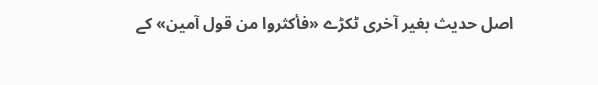اصل حدیث بغیر آخری ٹکڑے «فأكثروا من قول آمين» کے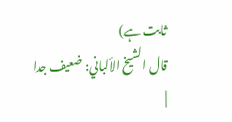ثابت ہے)
قال الشيخ الألباني: ضعيف جدا
|